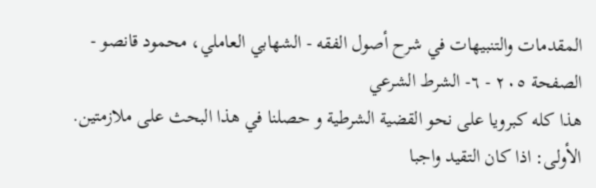المقدمات والتنبيهات في شرح أصول الفقه - الشهابي العاملي، محمود قانصو - الصفحة ٢٠٥ - ٦- الشرط الشرعي
هذا كله كبرويا على نحو القضية الشرطية و حصلنا في هذا البحث على ملازمتين.
الأولى: اذا كان التقيد واجبا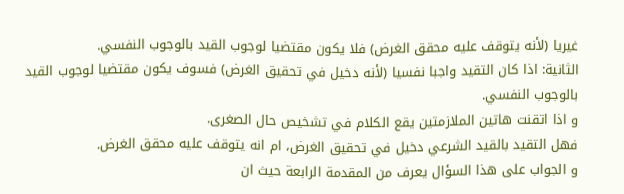غيريا (لأنه يتوقف عليه محقق الغرض) فلا يكون مقتضيا لوجوب القيد بالوجوب النفسي.
الثانية: اذا كان التقيد واجبا نفسيا (لأنه دخيل في تحقيق الغرض) فسوف يكون مقتضيا لوجوب القيد بالوجوب النفسي.
و اذا اتقنت هاتين الملازمتين يقع الكلام في تشخيص حال الصغرى.
فهل التقيد بالقيد الشرعي دخيل في تحقيق الغرض، ام انه يتوقف عليه محقق الغرض.
و الجواب على هذا السؤال يعرف من المقدمة الرابعة حيث ان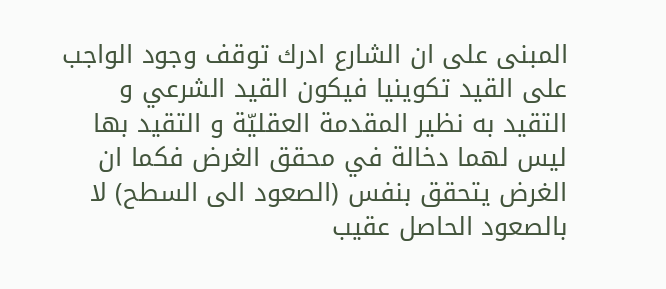المبنى على ان الشارع ادرك توقف وجود الواجب على القيد تكوينيا فيكون القيد الشرعي و التقيد به نظير المقدمة العقليّة و التقيد بها ليس لهما دخالة في محقق الغرض فكما ان الغرض يتحقق بنفس (الصعود الى السطح) لا بالصعود الحاصل عقيب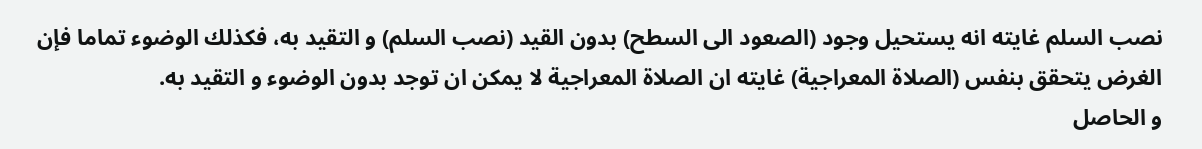نصب السلم غايته انه يستحيل وجود (الصعود الى السطح) بدون القيد (نصب السلم) و التقيد به، فكذلك الوضوء تماما فإن الغرض يتحقق بنفس (الصلاة المعراجية) غايته ان الصلاة المعراجية لا يمكن ان توجد بدون الوضوء و التقيد به.
و الحاصل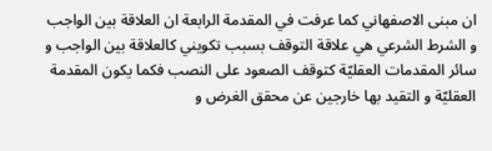ان مبنى الاصفهاني كما عرفت في المقدمة الرابعة ان العلاقة بين الواجب و الشرط الشرعي هي علاقة التوقف بسبب تكويني كالعلاقة بين الواجب و سائر المقدمات العقليّة كتوقف الصعود على النصب فكما يكون المقدمة العقليّة و التقيد بها خارجين عن محقق الغرض و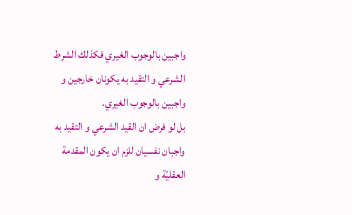واجبين بالوجوب الغيري فكذلك الشرط الشرعي و التقيد به يكونان خارجين و واجبين بالوجوب الغيري.
بل لو فرض ان القيد الشرعي و التقيد به واجبان نفسيان للزم ان يكون المقدمة العقليّة و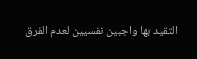التقيد بها واجبين نفسيين لعدم الفرق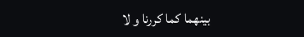بينهما كما كررنا و لا